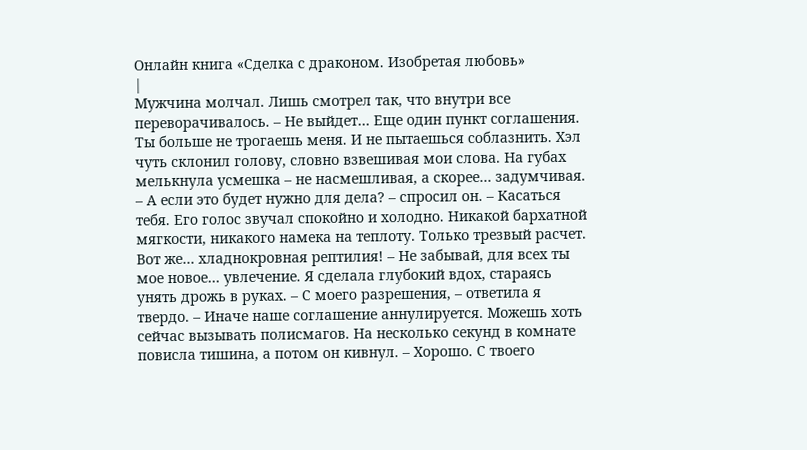Онлайн книга «Сделка с драконом. Изобретая любовь»
|
Мужчина молчал. Лишь смотрел так, что внутри все переворачивалось. – Не выйдет… Еще один пункт соглашения. Ты больше не трогаешь меня. И не пытаешься соблазнить. Хэл чуть склонил голову, словно взвешивая мои слова. На губах мелькнула усмешка – не насмешливая, а скорее… задумчивая. – А если это будет нужно для дела? – спросил он. – Касаться тебя. Его голос звучал спокойно и холодно. Никакой бархатной мягкости, никакого намека на теплоту. Только трезвый расчет. Вот же… хладнокровная рептилия! – Не забывай, для всех ты мое новое… увлечение. Я сделала глубокий вдох, стараясь унять дрожь в руках. – С моего разрешения, – ответила я твердо. – Иначе наше соглашение аннулируется. Можешь хоть сейчас вызывать полисмагов. На несколько секунд в комнате повисла тишина, а потом он кивнул. – Хорошо. С твоего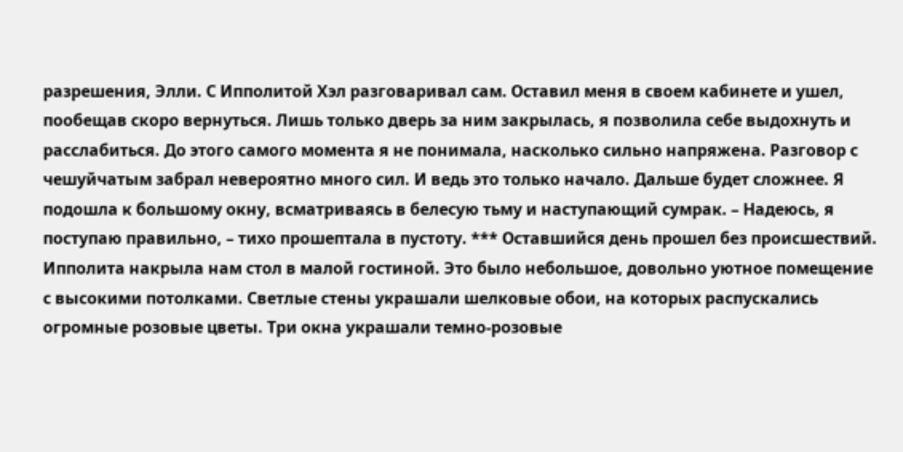разрешения, Элли. С Ипполитой Хэл разговаривал сам. Оставил меня в своем кабинете и ушел, пообещав скоро вернуться. Лишь только дверь за ним закрылась, я позволила себе выдохнуть и расслабиться. До этого самого момента я не понимала, насколько сильно напряжена. Разговор с чешуйчатым забрал невероятно много сил. И ведь это только начало. Дальше будет сложнее. Я подошла к большому окну, всматриваясь в белесую тьму и наступающий сумрак. – Надеюсь, я поступаю правильно, – тихо прошептала в пустоту. *** Оставшийся день прошел без происшествий. Ипполита накрыла нам стол в малой гостиной. Это было небольшое, довольно уютное помещение с высокими потолками. Светлые стены украшали шелковые обои, на которых распускались огромные розовые цветы. Три окна украшали темно-розовые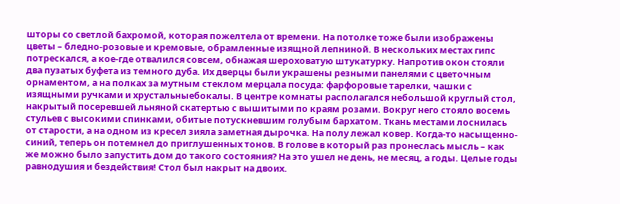шторы со светлой бахромой, которая пожелтела от времени. На потолке тоже были изображены цветы – бледно‑розовые и кремовые, обрамленные изящной лепниной. В нескольких местах гипс потрескался, а кое‑где отвалился совсем, обнажая шероховатую штукатурку. Напротив окон стояли два пузатых буфета из темного дуба. Их дверцы были украшены резными панелями с цветочным орнаментом, а на полках за мутным стеклом мерцала посуда: фарфоровые тарелки, чашки с изящными ручками и хрустальныебокалы. В центре комнаты располагался небольшой круглый стол, накрытый посеревшей льняной скатертью с вышитыми по краям розами. Вокруг него стояло восемь стульев с высокими спинками, обитые потускневшим голубым бархатом. Ткань местами лоснилась от старости, а на одном из кресел зияла заметная дырочка. На полу лежал ковер. Когда‑то насыщенно-синий, теперь он потемнел до приглушенных тонов. В голове в который раз пронеслась мысль – как же можно было запустить дом до такого состояния? На это ушел не день, не месяц, а годы. Целые годы равнодушия и бездействия! Стол был накрыт на двоих.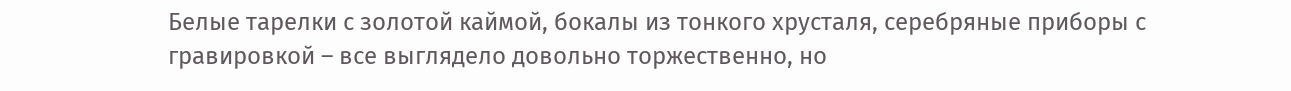Белые тарелки с золотой каймой, бокалы из тонкого хрусталя, серебряные приборы с гравировкой – все выглядело довольно торжественно, но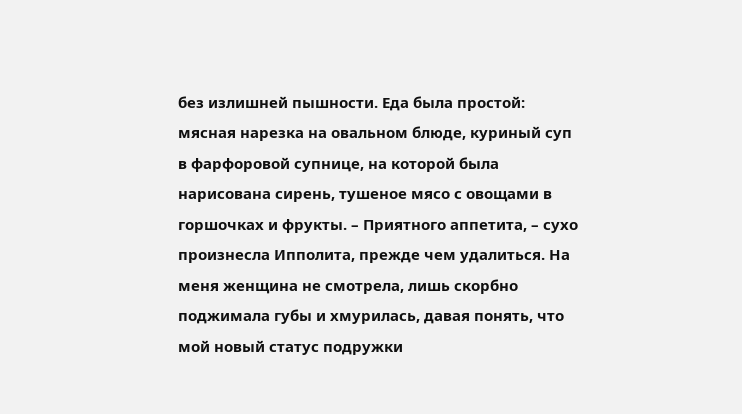без излишней пышности. Еда была простой: мясная нарезка на овальном блюде, куриный суп в фарфоровой супнице, на которой была нарисована сирень, тушеное мясо с овощами в горшочках и фрукты. – Приятного аппетита, – сухо произнесла Ипполита, прежде чем удалиться. На меня женщина не смотрела, лишь скорбно поджимала губы и хмурилась, давая понять, что мой новый статус подружки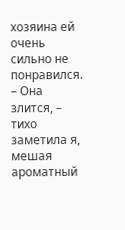хозяина ей очень сильно не понравился. – Она злится, – тихо заметила я, мешая ароматный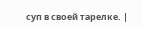суп в своей тарелке. |